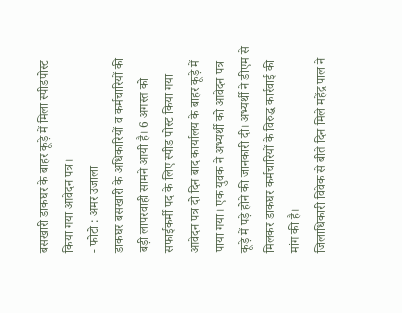बसखारी डाकघर के बाहर कूड़े में मिला स्पीडपोस्ट किया गया आवेदन पत्र।
- फोटो : अमर उजाला
डाकघर बसखारी के अधिकारियों व कर्मचारियों की बड़ी लापरवाही सामने आयी है। 6 अगस्त को सफाईकर्मी पद के लिए स्पीड पोस्ट किया गया आवेदन पत्र दो दिन बाद कार्यालय के बाहर कूड़े में पाया गया। एक युवक ने अभ्यर्थी को आवेदन पत्र कूड़े में पड़े होने की जानकारी दी। अभ्यर्थी ने डीएम से मिलकर डाकघर कर्मचारियों के विरुद्ध कार्रवाई की मांग की है।
जिलाधिकारी विवेक से बीते दिन मिले महेंद्र पाल ने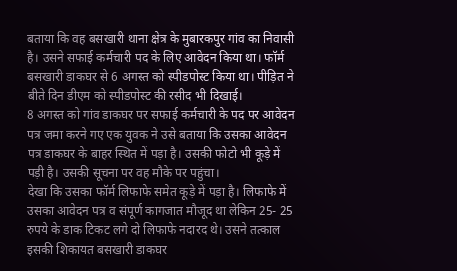बताया कि वह बसखारी थाना क्षेत्र के मुबारकपुर गांव का निवासी है। उसने सफाई कर्मचारी पद के लिए आवेदन किया था। फॉर्म बसखारी डाकघर से 6 अगस्त को स्पीडपोस्ट किया था। पीड़ित ने बीते दिन डीएम को स्पीडपोस्ट की रसीद भी दिखाई।
8 अगस्त को गांव डाकघर पर सफाई कर्मचारी के पद पर आवेदन पत्र जमा करने गए एक युवक ने उसे बताया कि उसका आवेदन पत्र डाकघर के बाहर स्थित में पड़ा है। उसकी फोटो भी कूड़े में पड़ी है। उसकी सूचना पर वह मौके पर पहुंचा।
देखा कि उसका फॉर्म लिफाफे समेत कूड़े में पड़ा है। लिफाफे में उसका आवेदन पत्र व संपूर्ण कागजात मौजूद था लेकिन 25- 25 रुपये के डाक टिकट लगे दो लिफाफे नदारद थे। उसने तत्काल इसकी शिकायत बसखारी डाकघर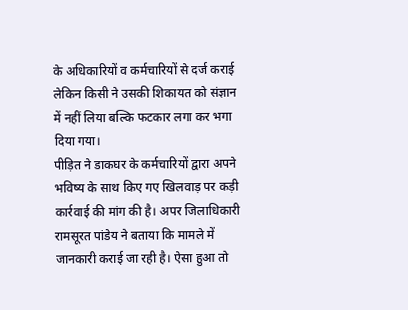के अधिकारियों व कर्मचारियों से दर्ज कराई लेकिन किसी ने उसकी शिकायत को संज्ञान में नहीं लिया बल्कि फटकार लगा कर भगा दिया गया।
पीड़ित ने डाकघर के कर्मचारियों द्वारा अपने भविष्य के साथ किए गए खिलवाड़ पर कड़ी कार्रवाई की मांग की है। अपर जिलाधिकारी रामसूरत पांडेय ने बताया कि मामले में जानकारी कराई जा रही है। ऐसा हुआ तो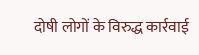दोषी लोगों के विरुद्ध कार्रवाई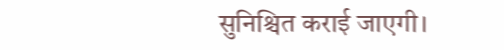सुनिश्चित कराई जाएगी।